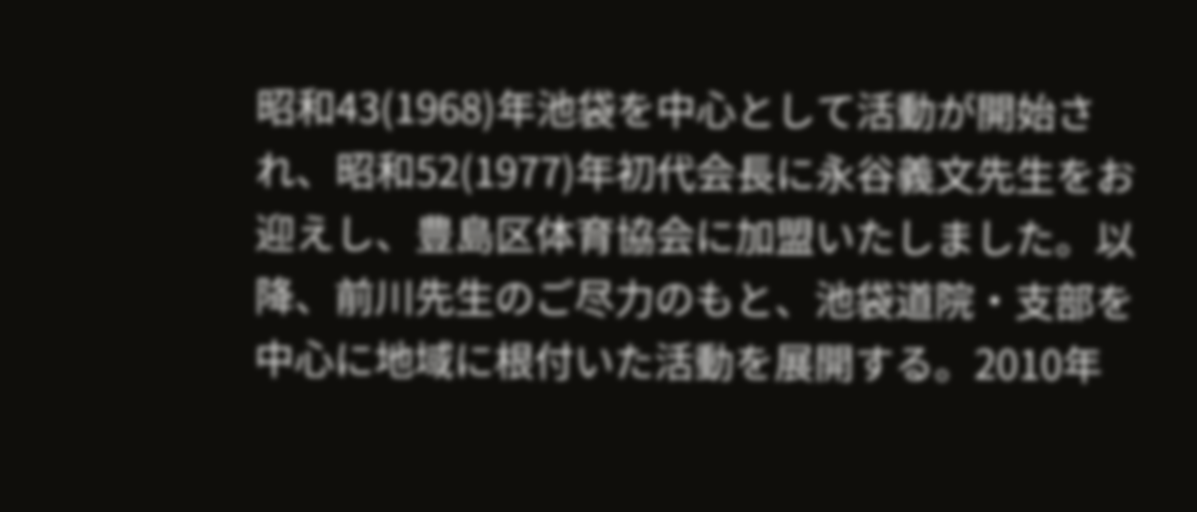昭和43(1968)年池袋を中心として活動が開始され、昭和52(1977)年初代会長に永谷義文先生をお迎えし、豊島区体育協会に加盟いたしました。以降、前川先生のご尽力のもと、池袋道院・支部を中心に地域に根付いた活動を展開する。2010年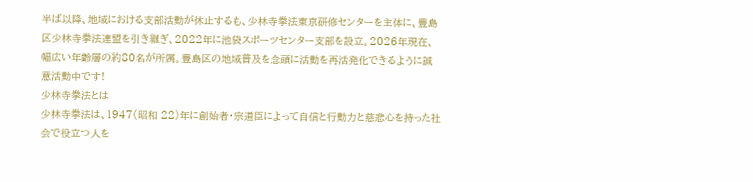半ば以降、地域における支部活動が休止するも、少林寺拳法東京研修センターを主体に、豊島区少林寺拳法連盟を引き継ぎ、2022年に池袋スポーツセンター支部を設立。2026年現在、幅広い年齢層の約80名が所属。豊島区の地域普及を念頭に活動を再活発化できるように誠意活動中です!
少林寺拳法とは
少林寺拳法は、1947(昭和 22)年に創始者・宗道臣によって自信と行動力と慈悲心を持った社会で役立つ人を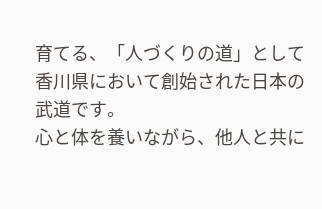育てる、「人づくりの道」として香川県において創始された日本の武道です。
心と体を養いながら、他人と共に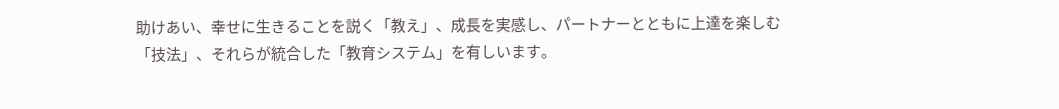助けあい、幸せに生きることを説く「教え」、成長を実感し、パートナーとともに上達を楽しむ「技法」、それらが統合した「教育システム」を有しいます。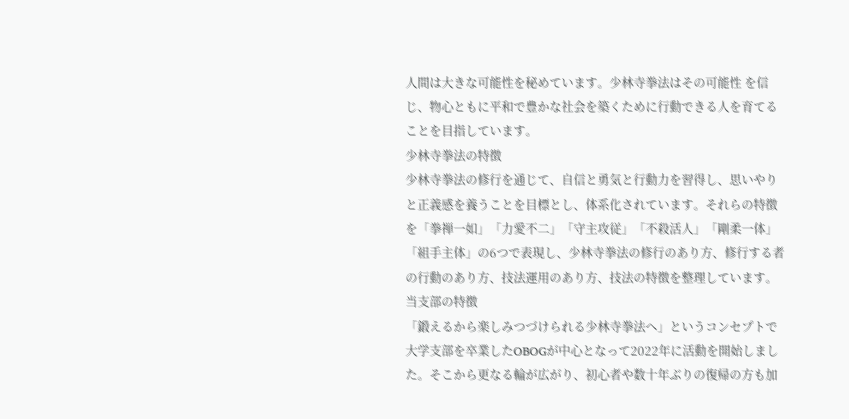人間は大きな可能性を秘めています。少林寺拳法はその可能性 を信じ、物心ともに平和で豊かな社会を築くために行動できる人を育てることを目指しています。
少林寺拳法の特徴
少林寺拳法の修行を通じて、自信と勇気と行動力を習得し、思いやりと正義感を養うことを目標とし、体系化されています。それらの特徴を「拳禅一如」「力愛不二」「守主攻従」「不殺活人」「剛柔一体」「組手主体」の6つで表現し、少林寺拳法の修行のあり方、修行する者の行動のあり方、技法運用のあり方、技法の特徴を整理しています。
当支部の特徴
「鍛えるから楽しみつづけられる少林寺拳法へ」というコンセプトで大学支部を卒業したOBOGが中心となって2022年に活動を開始しました。そこから更なる輪が広がり、初心者や数十年ぶりの復帰の方も加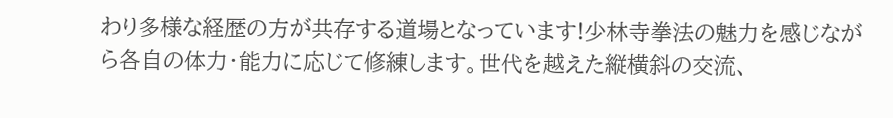わり多様な経歴の方が共存する道場となっています!少林寺拳法の魅力を感じながら各自の体力・能力に応じて修練します。世代を越えた縦横斜の交流、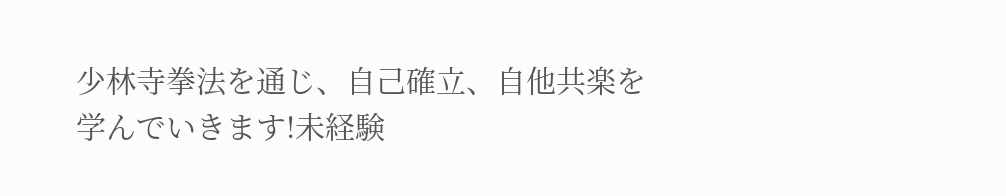少林寺拳法を通じ、自己確立、自他共楽を学んでいきます!未経験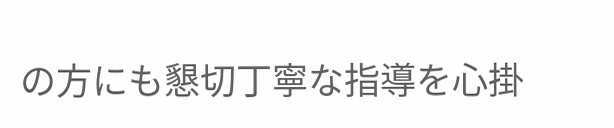の方にも懇切丁寧な指導を心掛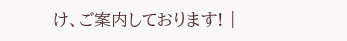け、ご案内しております! |